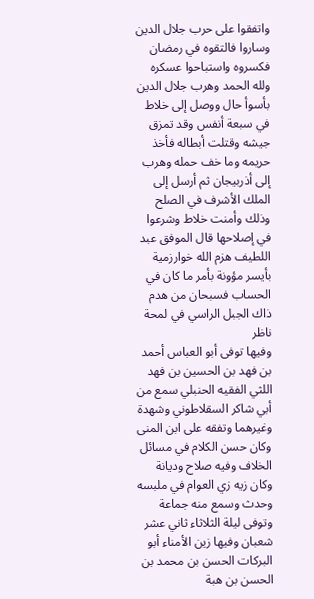واتفقوا على حرب جلال الدين وساروا فالتقوه في رمضان فكسروه واستباحوا عسكره ولله الحمد وهرب جلال الدين بأسوأ حال ووصل إلى خلاط في سبعة أنفس وقد تمزق جيشه وقتلت أبطاله فأخذ حريمه وما خف حمله وهرب إلى أذربيجان ثم أرسل إلى الملك الأشرف في الصلح وذلك وأمنت خلاط وشرعوا في إصلاحها قال الموفق عبد اللطيف هزم الله خوارزمية بأيسر مؤونة بأمر ما كان في الحساب فسبحان من هدم ذاك الجبل الراسي في لمحة ناظر
وفيها توفى أبو العباس أحمد بن فهد بن الحسين بن فهد اللثي الفقيه الحنبلي سمع من أبي شاكر السقلاطوني وشهدة وغيرهما وتفقه على ابن المنى وكان حسن الكلام في مسائل الخلاف وفيه صلاح وديانة وكان زيه زي العوام في ملبسه وحدث وسمع منه جماعة وتوفى ليلة الثلاثاء ثاني عشر شعبان وفيها زين الأمناء أبو البركات الحسن بن محمد بن الحسن بن هبة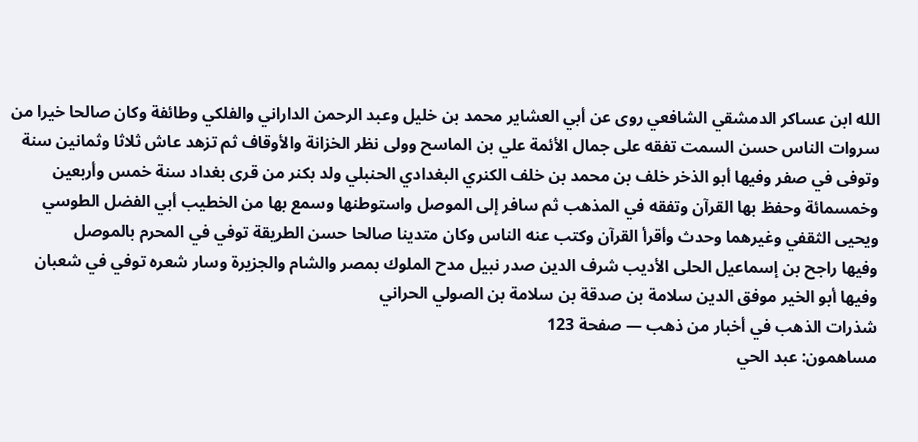الله ابن عساكر الدمشقي الشافعي روى عن أبي العشاير محمد بن خليل وعبد الرحمن الداراني والفلكي وطائفة وكان صالحا خيرا من سروات الناس حسن السمت تفقه على جمال الأئمة علي بن الماسح وولى نظر الخزانة والأوقاف ثم تزهد عاش ثلاثا وثمانين سنة وتوفى في صفر وفيها أبو الذخر خلف بن محمد بن خلف الكنري البغدادي الحنبلي ولد بكنر من قرى بغداد سنة خمس وأربعين وخمسمائة وحفظ بها القرآن وتفقه في المذهب ثم سافر إلى الموصل واستوطنها وسمع بها من الخطيب أبي الفضل الطوسي ويحيى الثقفي وغيرهما وحدث وأقرأ القرآن وكتب عنه الناس وكان متدينا صالحا حسن الطريقة توفي في المحرم بالموصل
وفيها راجح بن إسماعيل الحلى الأديب شرف الدين صدر نبيل مدح الملوك بمصر والشام والجزيرة وسار شعره توفي في شعبان
وفيها أبو الخير موفق الدين سلامة بن صدقة بن سلامة بن الصولي الحراني
شذرات الذهب في أخبار من ذهب — صفحة 123
مساهمون: عبد الحي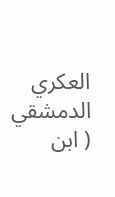العكري الدمشقي ( ابن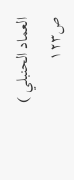العماد الحنبلي )
ص١٢٣